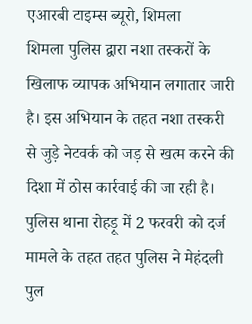एआरबी टाइम्स ब्यूरो, शिमला
शिमला पुलिस द्वारा नशा तस्करों के खिलाफ व्यापक अभियान लगातार जारी है। इस अभियान के तहत नशा तस्करी से जुड़े नेटवर्क को जड़ से खत्म करने की दिशा में ठोस कार्रवाई की जा रही है। पुलिस थाना रोहड़ू में 2 फरवरी को दर्ज मामले के तहत तहत पुलिस ने मेहंदली पुल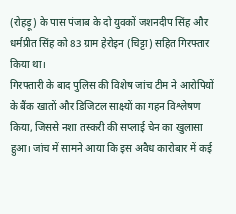(रोहड़ू) के पास पंजाब के दो युवकों जशनदीप सिंह और धर्मप्रीत सिंह को 83 ग्राम हेरोइन (चिट्टा) सहित गिरफ्तार किया था।
गिरफ्तारी के बाद पुलिस की विशेष जांच टीम ने आरोपियों के बैंक खातों और डिजिटल साक्ष्यों का गहन विश्लेषण किया, जिससे नशा तस्करी की सप्लाई चेन का खुलासा हुआ। जांच में सामने आया कि इस अवैध कारोबार में कई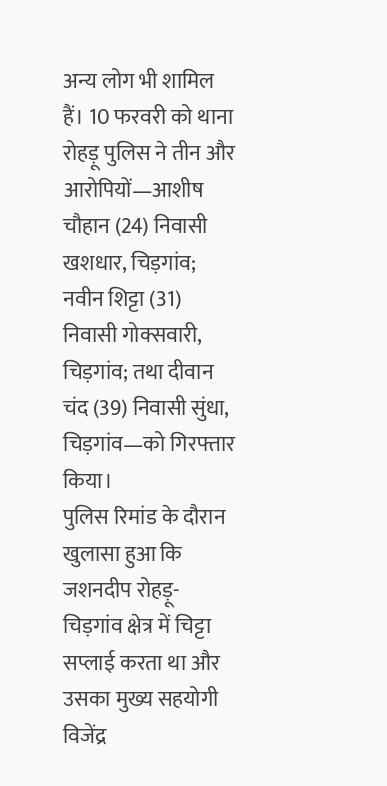अन्य लोग भी शामिल हैं। 10 फरवरी को थाना रोहड़ू पुलिस ने तीन और आरोपियों—आशीष चौहान (24) निवासी खशधार, चिड़गांव; नवीन शिट्टा (31) निवासी गोक्सवारी, चिड़गांव; तथा दीवान चंद (39) निवासी सुंधा, चिड़गांव—को गिरफ्तार किया।
पुलिस रिमांड के दौरान खुलासा हुआ कि जशनदीप रोहड़ू-चिड़गांव क्षेत्र में चिट्टा सप्लाई करता था और उसका मुख्य सहयोगी विजेंद्र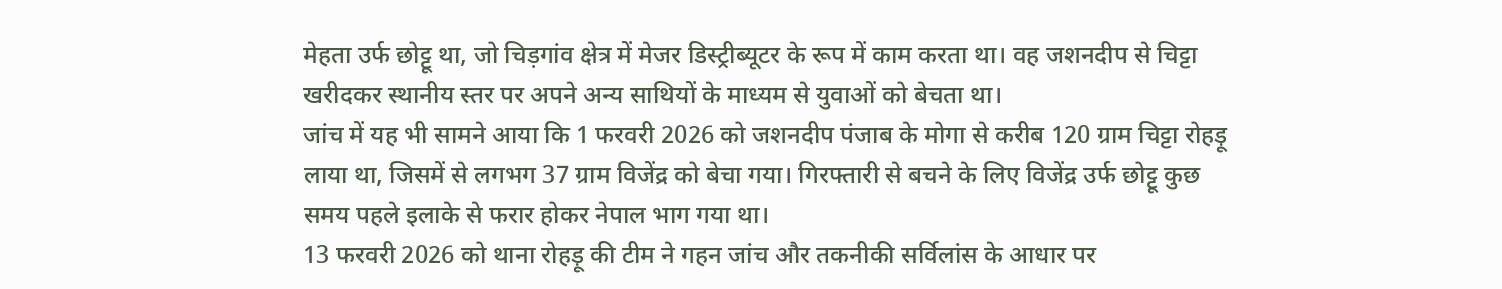मेहता उर्फ छोट्टू था, जो चिड़गांव क्षेत्र में मेजर डिस्ट्रीब्यूटर के रूप में काम करता था। वह जशनदीप से चिट्टा खरीदकर स्थानीय स्तर पर अपने अन्य साथियों के माध्यम से युवाओं को बेचता था।
जांच में यह भी सामने आया कि 1 फरवरी 2026 को जशनदीप पंजाब के मोगा से करीब 120 ग्राम चिट्टा रोहड़ू लाया था, जिसमें से लगभग 37 ग्राम विजेंद्र को बेचा गया। गिरफ्तारी से बचने के लिए विजेंद्र उर्फ छोट्टू कुछ समय पहले इलाके से फरार होकर नेपाल भाग गया था।
13 फरवरी 2026 को थाना रोहड़ू की टीम ने गहन जांच और तकनीकी सर्विलांस के आधार पर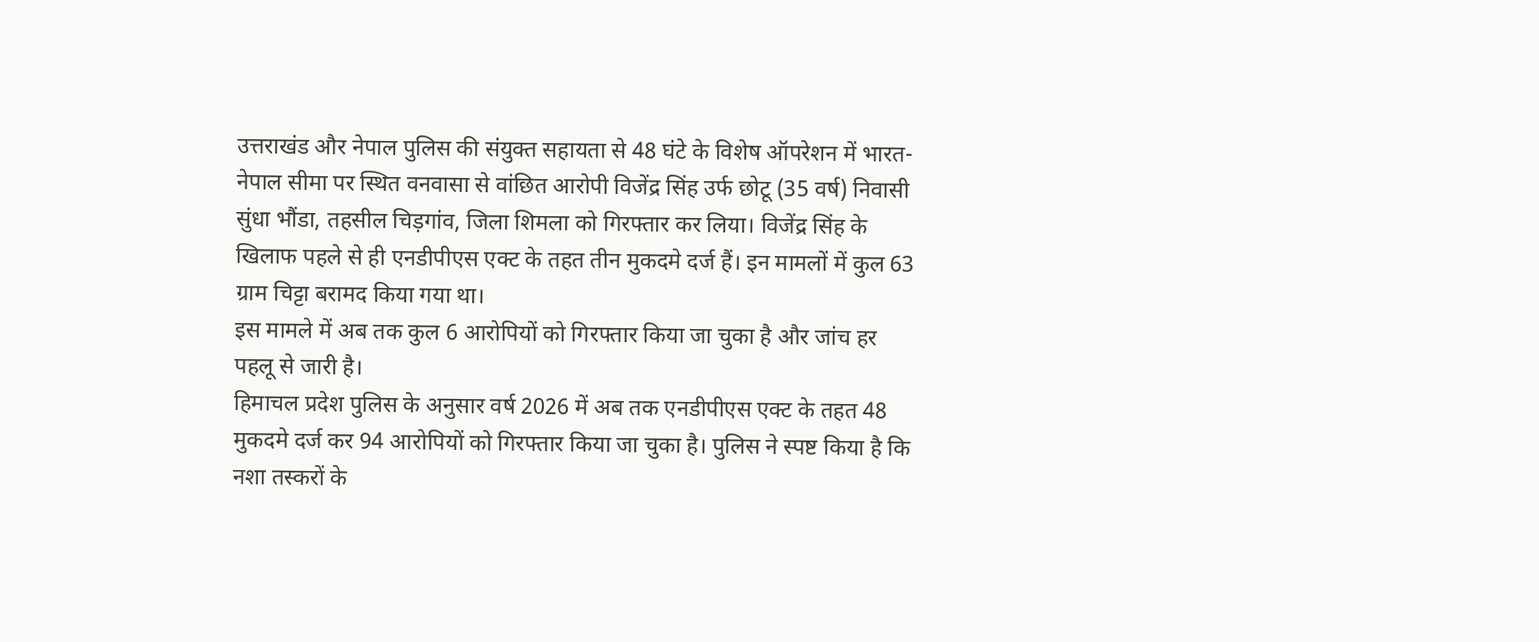उत्तराखंड और नेपाल पुलिस की संयुक्त सहायता से 48 घंटे के विशेष ऑपरेशन में भारत-नेपाल सीमा पर स्थित वनवासा से वांछित आरोपी विजेंद्र सिंह उर्फ छोटू (35 वर्ष) निवासी सुंधा भौंडा, तहसील चिड़गांव, जिला शिमला को गिरफ्तार कर लिया। विजेंद्र सिंह के खिलाफ पहले से ही एनडीपीएस एक्ट के तहत तीन मुकदमे दर्ज हैं। इन मामलों में कुल 63 ग्राम चिट्टा बरामद किया गया था।
इस मामले में अब तक कुल 6 आरोपियों को गिरफ्तार किया जा चुका है और जांच हर पहलू से जारी है।
हिमाचल प्रदेश पुलिस के अनुसार वर्ष 2026 में अब तक एनडीपीएस एक्ट के तहत 48 मुकदमे दर्ज कर 94 आरोपियों को गिरफ्तार किया जा चुका है। पुलिस ने स्पष्ट किया है कि नशा तस्करों के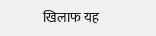खिलाफ यह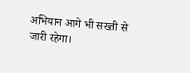अभियान आगे भी सख्ती से जारी रहेगा।